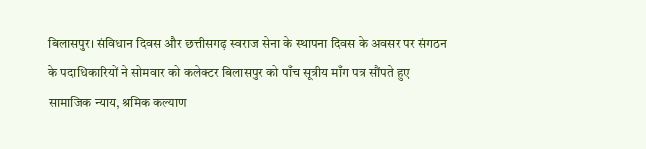बिलासपुर। संविधान दिवस और छत्तीसगढ़ स्वराज सेना के स्थापना दिवस के अवसर पर संगठन के पदाधिकारियों ने सोमवार को कलेक्टर बिलासपुर को पाँच सूत्रीय माँग पत्र सौंपते हुए सामाजिक न्याय, श्रमिक कल्याण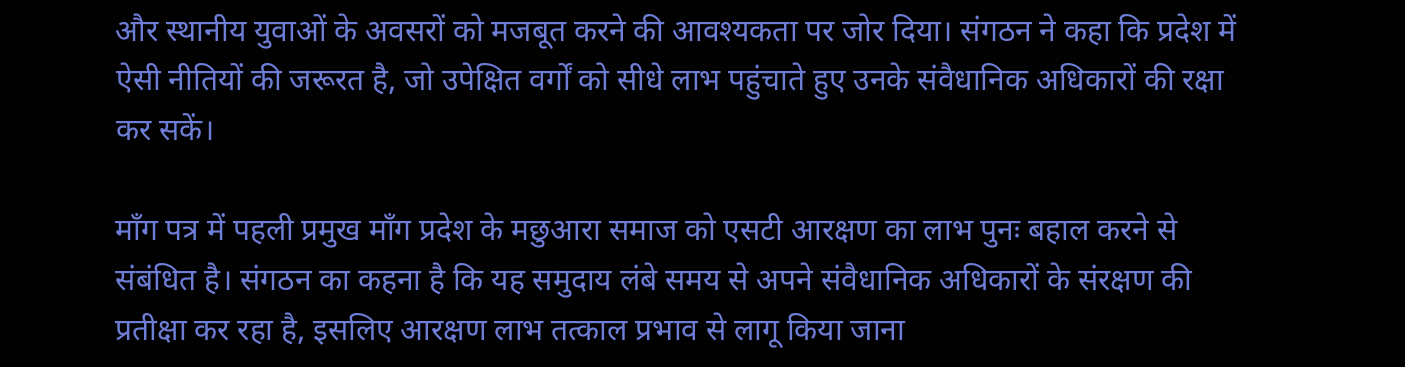और स्थानीय युवाओं के अवसरों को मजबूत करने की आवश्यकता पर जोर दिया। संगठन ने कहा कि प्रदेश में ऐसी नीतियों की जरूरत है, जो उपेक्षित वर्गों को सीधे लाभ पहुंचाते हुए उनके संवैधानिक अधिकारों की रक्षा कर सकें।

माँग पत्र में पहली प्रमुख माँग प्रदेश के मछुआरा समाज को एसटी आरक्षण का लाभ पुनः बहाल करने से संबंधित है। संगठन का कहना है कि यह समुदाय लंबे समय से अपने संवैधानिक अधिकारों के संरक्षण की प्रतीक्षा कर रहा है, इसलिए आरक्षण लाभ तत्काल प्रभाव से लागू किया जाना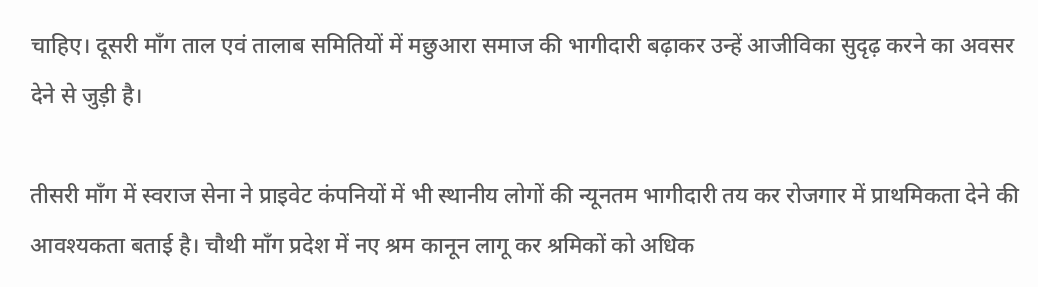चाहिए। दूसरी माँग ताल एवं तालाब समितियों में मछुआरा समाज की भागीदारी बढ़ाकर उन्हें आजीविका सुदृढ़ करने का अवसर देने से जुड़ी है।

तीसरी माँग में स्वराज सेना ने प्राइवेट कंपनियों में भी स्थानीय लोगों की न्यूनतम भागीदारी तय कर रोजगार में प्राथमिकता देने की आवश्यकता बताई है। चौथी माँग प्रदेश में नए श्रम कानून लागू कर श्रमिकों को अधिक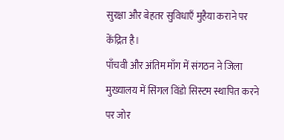सुरक्षा और बेहतर सुविधाएँ मुहैया कराने पर केंद्रित है।
पाँचवी और अंतिम माँग में संगठन ने जिला मुख्यालय में सिंगल विंडो सिस्टम स्थापित करने पर जोर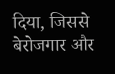दिया, जिससे बेरोजगार और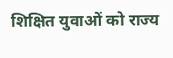शिक्षित युवाओं को राज्य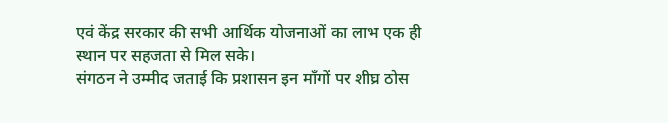एवं केंद्र सरकार की सभी आर्थिक योजनाओं का लाभ एक ही स्थान पर सहजता से मिल सके।
संगठन ने उम्मीद जताई कि प्रशासन इन माँगों पर शीघ्र ठोस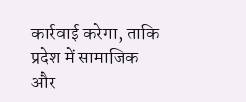कार्रवाई करेगा, ताकि प्रदेश में सामाजिक और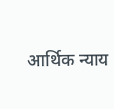आर्थिक न्याय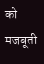को मजबूती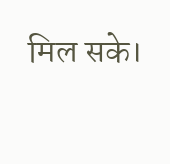मिल सके।